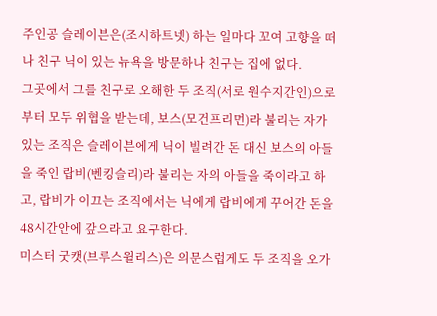주인공 슬레이븐은(조시하트넷) 하는 일마다 꼬여 고향을 떠나 친구 닉이 있는 뉴욕을 방문하나 친구는 집에 없다.
그곳에서 그를 친구로 오해한 두 조직(서로 원수지간인)으로부터 모두 위협을 받는데, 보스(모건프리먼)라 불리는 자가 있는 조직은 슬레이븐에게 닉이 빌려간 돈 대신 보스의 아들을 죽인 랍비(벤킹슬리)라 불리는 자의 아들을 죽이라고 하고, 랍비가 이끄는 조직에서는 닉에게 랍비에게 꾸어간 돈을 48시간안에 갚으라고 요구한다.
미스터 굿캣(브루스윌리스)은 의문스럽게도 두 조직을 오가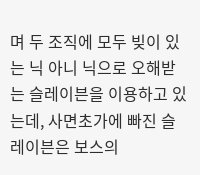며 두 조직에 모두 빚이 있는 닉 아니 닉으로 오해받는 슬레이븐을 이용하고 있는데, 사면초가에 빠진 슬레이븐은 보스의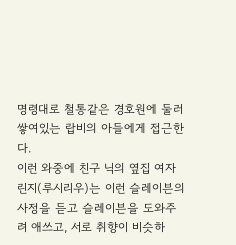명령대로 철통같은 경호원에 둘러 쌓여있는 랍비의 아들에게 접근한다.
이런 와중에 친구 닉의 옆집 여자 린지(루시리우)는 이런 슬레이븐의 사정을 듣고 슬레이븐을 도와주려 애쓰고, 서로 취향이 비슷하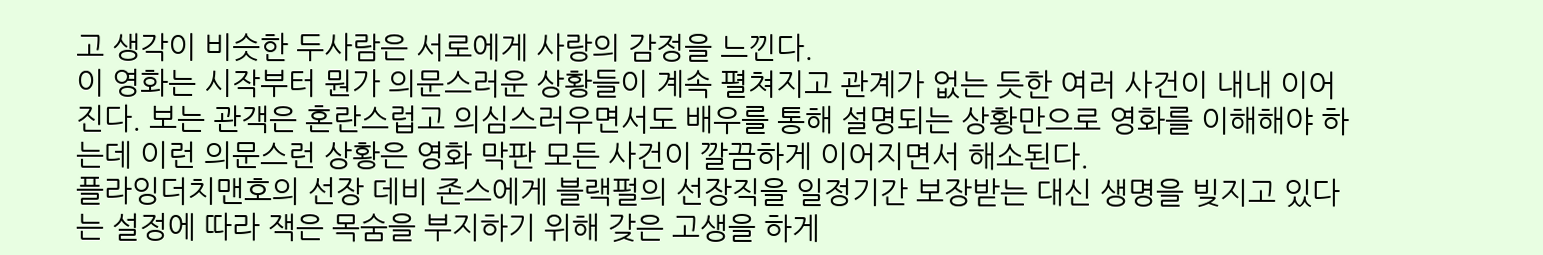고 생각이 비슷한 두사람은 서로에게 사랑의 감정을 느낀다.
이 영화는 시작부터 뭔가 의문스러운 상황들이 계속 펼쳐지고 관계가 없는 듯한 여러 사건이 내내 이어진다. 보는 관객은 혼란스럽고 의심스러우면서도 배우를 통해 설명되는 상황만으로 영화를 이해해야 하는데 이런 의문스런 상황은 영화 막판 모든 사건이 깔끔하게 이어지면서 해소된다.
플라잉더치맨호의 선장 데비 존스에게 블랙펄의 선장직을 일정기간 보장받는 대신 생명을 빚지고 있다는 설정에 따라 잭은 목숨을 부지하기 위해 갖은 고생을 하게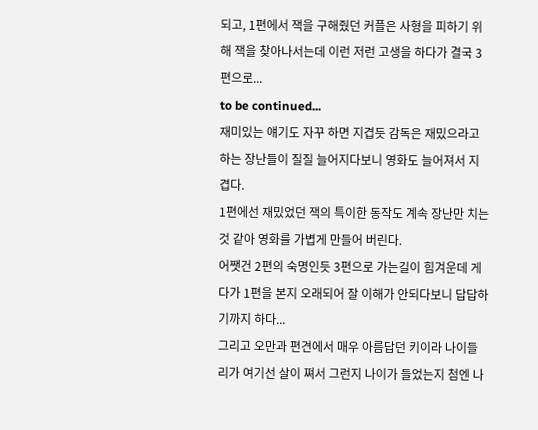되고, 1편에서 잭을 구해줬던 커플은 사형을 피하기 위해 잭을 찾아나서는데 이런 저런 고생을 하다가 결국 3편으로...
to be continued...
재미있는 얘기도 자꾸 하면 지겹듯 감독은 재밌으라고 하는 장난들이 질질 늘어지다보니 영화도 늘어져서 지겹다.
1편에선 재밌었던 잭의 특이한 동작도 계속 장난만 치는 것 같아 영화를 가볍게 만들어 버린다.
어쨋건 2편의 숙명인듯 3편으로 가는길이 힘겨운데 게다가 1편을 본지 오래되어 잘 이해가 안되다보니 답답하기까지 하다...
그리고 오만과 편견에서 매우 아름답던 키이라 나이들리가 여기선 살이 쪄서 그런지 나이가 들었는지 첨엔 나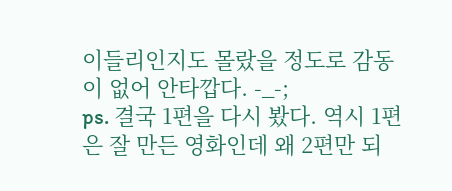이들리인지도 몰랐을 정도로 감동이 없어 안타깝다. -_-;
ps. 결국 1편을 다시 봤다. 역시 1편은 잘 만든 영화인데 왜 2편만 되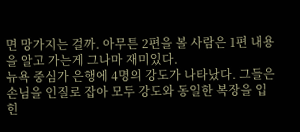면 망가지는 걸까. 아무튼 2편을 볼 사람은 1편 내용을 알고 가는게 그나마 재미있다.
뉴욕 중심가 은행에 4명의 강도가 나타났다. 그들은 손님을 인질로 잡아 모두 강도와 동일한 복장을 입힌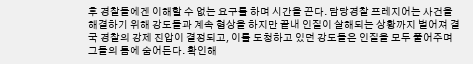후 경찰들에겐 이해할 수 없는 요구를 하며 시간을 끈다. 담당경찰 프레지어는 사건을 해결하기 위해 강도들과 계속 협상을 하지만 끝내 인질이 살해되는 상황까지 벌어져 결국 경찰의 강제 진압이 결정되고, 이를 도청하고 있던 강도들은 인질을 모두 풀어주며 그들의 틈에 숨어든다. 확인해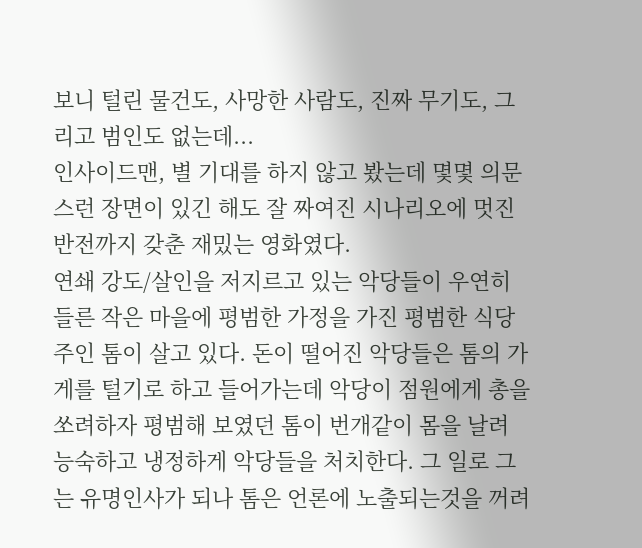보니 털린 물건도, 사망한 사람도, 진짜 무기도, 그리고 범인도 없는데...
인사이드맨, 별 기대를 하지 않고 봤는데 몇몇 의문스런 장면이 있긴 해도 잘 짜여진 시나리오에 멋진 반전까지 갖춘 재밌는 영화였다.
연쇄 강도/살인을 저지르고 있는 악당들이 우연히 들른 작은 마을에 평범한 가정을 가진 평범한 식당주인 톰이 살고 있다. 돈이 떨어진 악당들은 톰의 가게를 털기로 하고 들어가는데 악당이 점원에게 총을 쏘려하자 평범해 보였던 톰이 번개같이 몸을 날려 능숙하고 냉정하게 악당들을 처치한다. 그 일로 그는 유명인사가 되나 톰은 언론에 노출되는것을 꺼려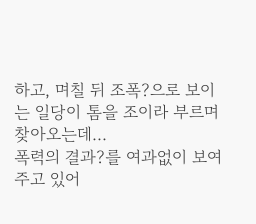하고, 며칠 뒤 조폭?으로 보이는 일당이 톰을 조이라 부르며 찾아오는데...
폭력의 결과?를 여과없이 보여주고 있어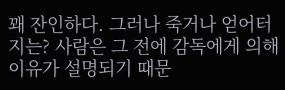꽤 잔인하다. 그러나 죽거나 얻어터지는? 사람은 그 전에 감독에게 의해 이유가 설명되기 때문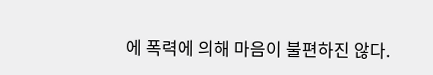에 폭력에 의해 마음이 불편하진 않다.